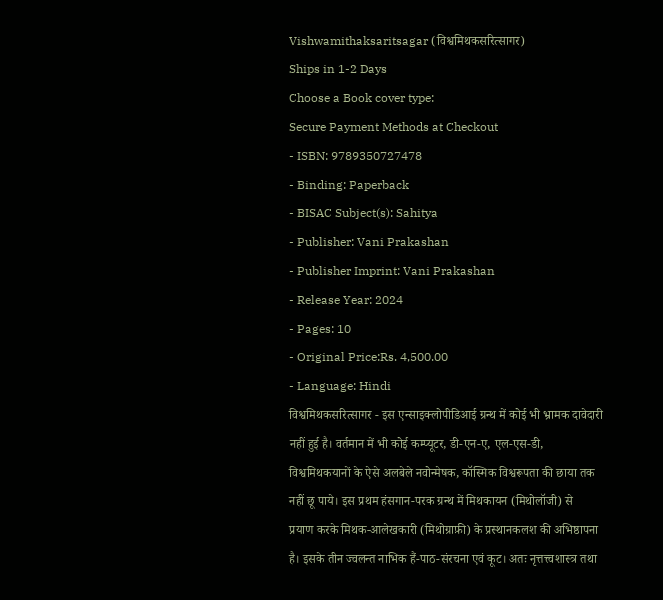Vishwamithaksaritsagar (विश्वमिथकसरित्सागर)
Ships in 1-2 Days
Choose a Book cover type:
Secure Payment Methods at Checkout
- ISBN: 9789350727478
- Binding: Paperback
- BISAC Subject(s): Sahitya
- Publisher: Vani Prakashan
- Publisher Imprint: Vani Prakashan
- Release Year: 2024
- Pages: 10
- Original Price:Rs. 4,500.00
- Language: Hindi
विश्वमिथकसरित्सागर - इस एन्साइक्लोपीडिआई ग्रन्थ में कोई भी भ्रामक दावेदारी नहीं हुई है। वर्तमान में भी कोई कम्प्यूटर, डी-एन-ए, एल-एस-डी, विश्वमिथकयानों के ऐसे अलबेले नवोन्मेषक, कॉस्मिक विश्वरूपता की छाया तक नहीं छू पाये। इस प्रथम हंसगान-परक ग्रन्थ में मिथकायन (मिथोलॉजी) से
प्रयाण करके मिथक-आलेखकारी (मिथोग्राफ़ी) के प्रस्थानकलश की अभिष्ठापना है। इसके तीन ज्वलन्त नाभिक हैं-पाठ-संरचना एवं कूट। अतः नृत्तत्त्वशास्त्र तथा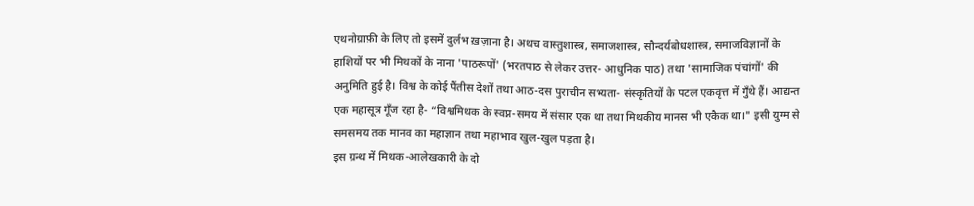एथनोग्राफ़ी के लिए तो इसमें दुर्लभ ख़ज़ाना है। अथच वास्तुशास्त्र, समाजशास्त्र, सौन्दर्यबोधशास्त्र, समाजविज्ञानों के हाशियों पर भी मिथकों के नाना 'पाठरूपों' (भरतपाठ से लेकर उत्तर- आधुनिक पाठ) तथा 'सामाजिक पंचांगों' की अनुमिति हुई है। विश्व के कोई पैंतीस देशों तथा आठ-दस पुराचीन सभ्यता- संस्कृतियों के पटल एकवृत्त में गुँथे हैं। आद्यन्त एक महासूत्र गूँज रहा है- “विश्वमिथक के स्वप्न-समय में संसार एक था तथा मिथकीय मानस भी एकैक था।" इसी युग्म से समसमय तक मानव का महाज्ञान तथा महाभाव खुल-खुल पड़ता है।
इस ग्रन्थ में मिथक-आलेखकारी के दो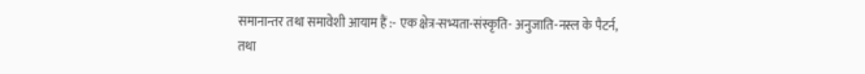समानान्तर तथा समावेशी आयाम हैं :- एक क्षेत्र-सभ्यता-संस्कृति- अनुजाति-नस्ल के पैटर्न, तथा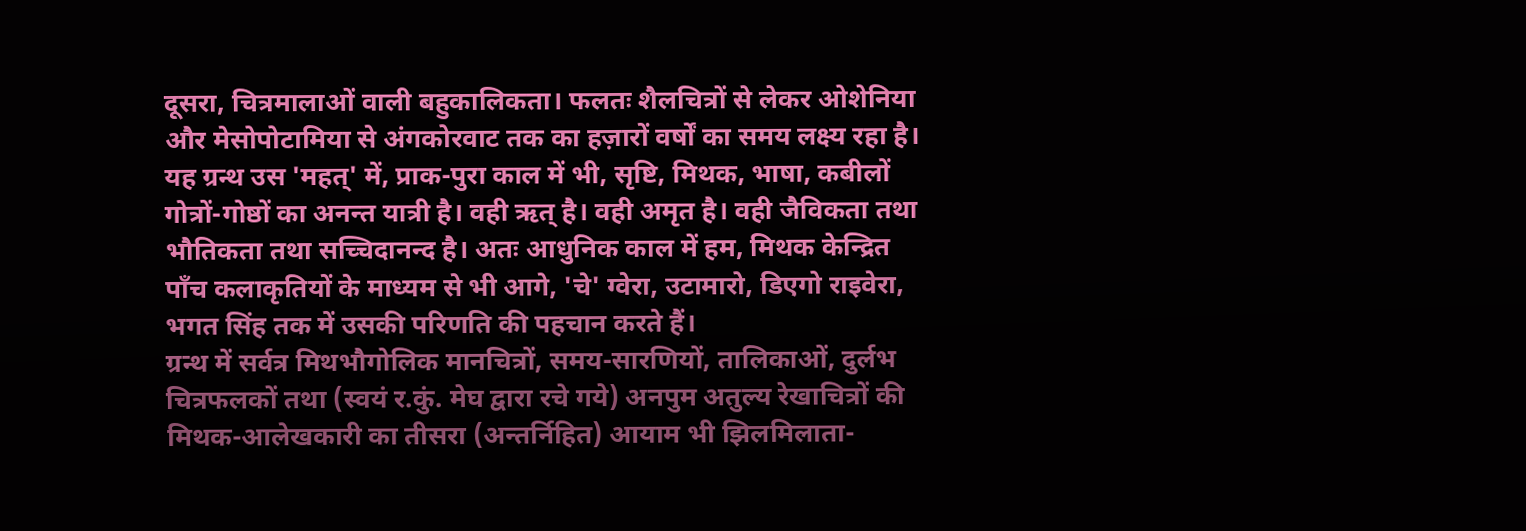दूसरा, चित्रमालाओं वाली बहुकालिकता। फलतः शैलचित्रों से लेकर ओशेनिया और मेसोपोटामिया से अंगकोरवाट तक का हज़ारों वर्षों का समय लक्ष्य रहा है। यह ग्रन्थ उस 'महत्' में, प्राक-पुरा काल में भी, सृष्टि, मिथक, भाषा, कबीलों गोत्रों-गोष्ठों का अनन्त यात्री है। वही ऋत् है। वही अमृत है। वही जैविकता तथा भौतिकता तथा सच्चिदानन्द है। अतः आधुनिक काल में हम, मिथक केन्द्रित पाँच कलाकृतियों के माध्यम से भी आगे, 'चे' ग्वेरा, उटामारो, डिएगो राइवेरा, भगत सिंह तक में उसकी परिणति की पहचान करते हैं।
ग्रन्थ में सर्वत्र मिथभौगोलिक मानचित्रों, समय-सारणियों, तालिकाओं, दुर्लभ चित्रफलकों तथा (स्वयं र.कुं. मेघ द्वारा रचे गये) अनपुम अतुल्य रेखाचित्रों की मिथक-आलेखकारी का तीसरा (अन्तर्निहित) आयाम भी झिलमिलाता-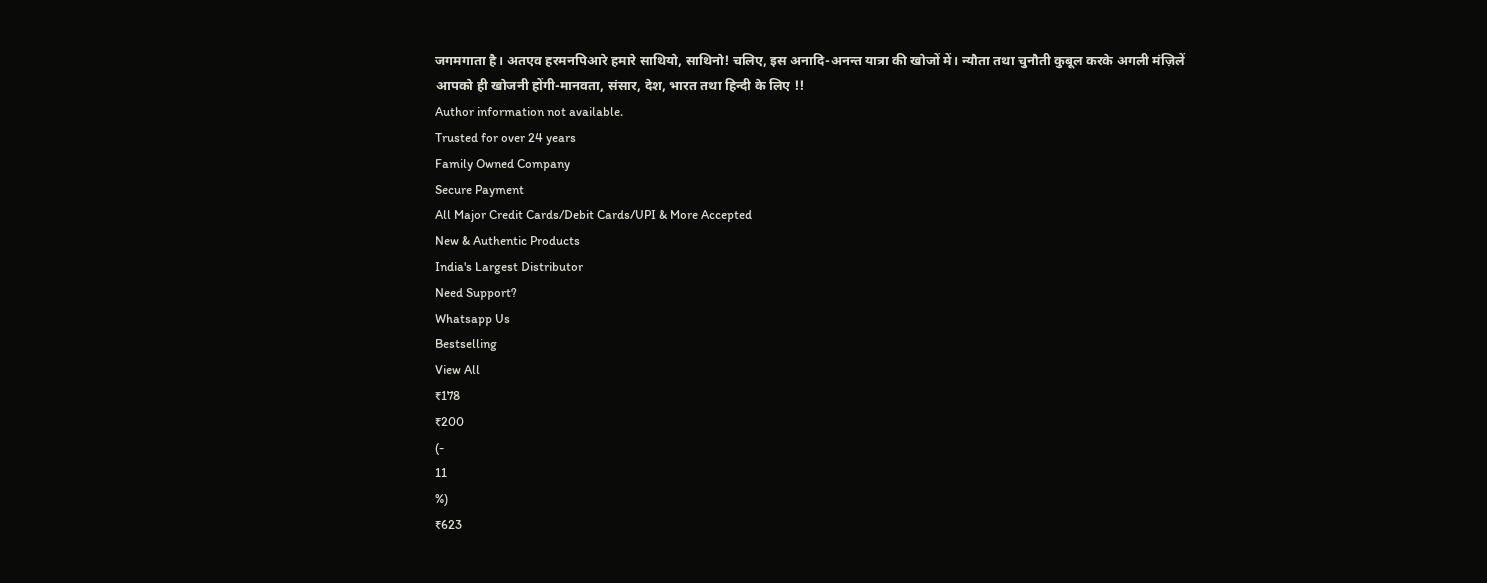जगमगाता है। अतएव हरमनपिआरे हमारे साथियो, साथिनो! चलिए, इस अनादि-अनन्त यात्रा की खोजों में। न्यौता तथा चुनौती कुबूल करके अगली मंज़िलें आपको ही खोजनी होंगी-मानवता, संसार, देश, भारत तथा हिन्दी के लिए !!
Author information not available.
Trusted for over 24 years
Family Owned Company
Secure Payment
All Major Credit Cards/Debit Cards/UPI & More Accepted
New & Authentic Products
India's Largest Distributor
Need Support?
Whatsapp Us
Bestselling
View All
₹178
₹200
(-
11
%)
₹623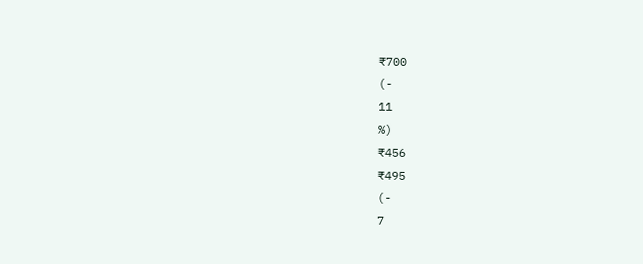₹700
(-
11
%)
₹456
₹495
(-
7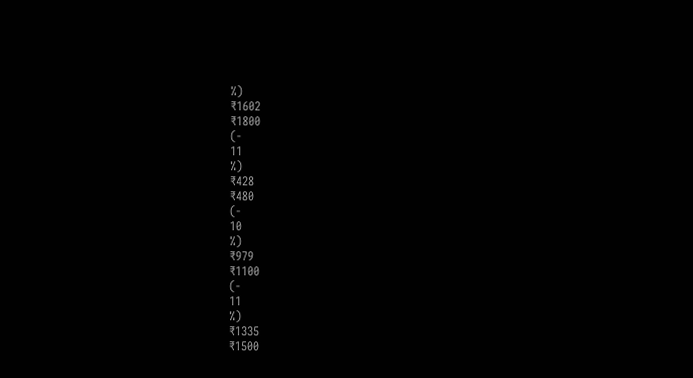%)
₹1602
₹1800
(-
11
%)
₹428
₹480
(-
10
%)
₹979
₹1100
(-
11
%)
₹1335
₹1500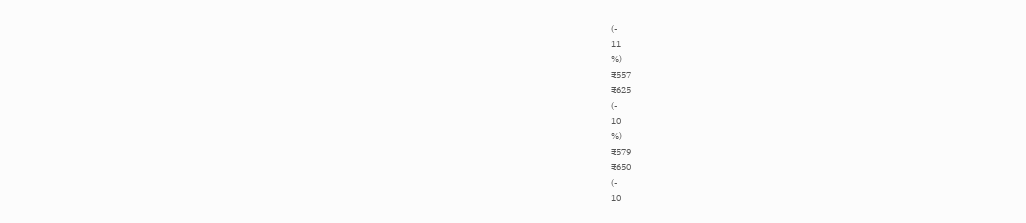(-
11
%)
₹557
₹625
(-
10
%)
₹579
₹650
(-
10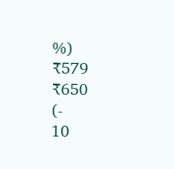%)
₹579
₹650
(-
10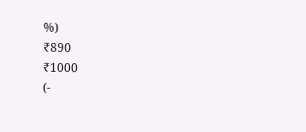%)
₹890
₹1000
(-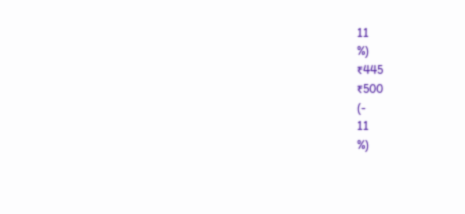11
%)
₹445
₹500
(-
11
%)